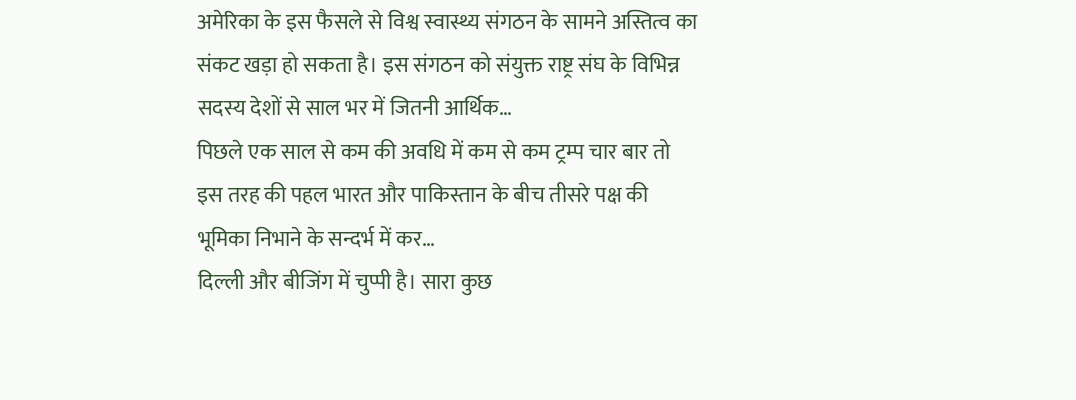अमेरिका के इस फैसले से विश्व स्वास्थ्य संगठन के सामने अस्तित्व का संकट खड़ा हो सकता है। इस संगठन को संयुक्त राष्ट्र संघ के विभिन्न सदस्य देशों से साल भर में जितनी आर्थिक…
पिछले एक साल से कम की अवधि में कम से कम ट्रम्प चार बार तो इस तरह की पहल भारत और पाकिस्तान के बीच तीसरे पक्ष की भूमिका निभाने के सन्दर्भ में कर…
दिल्ली और बीजिंग में चुप्पी है। सारा कुछ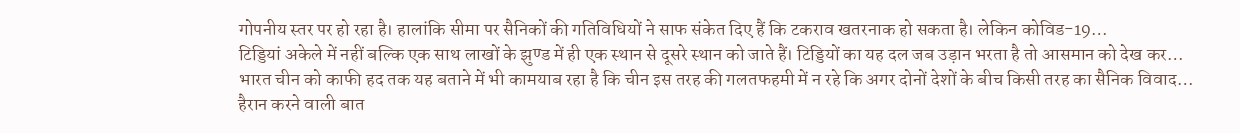गोपनीय स्तर पर हो रहा है। हालांकि सीमा पर सैनिकों की गतिविधियों ने साफ संकेत दिए हैं कि टकराव खतरनाक हो सकता है। लेकिन कोविड-19…
टिड्डियां अकेले में नहीं बल्कि एक साथ लाखों के झुण्ड में ही एक स्थान से दूसरे स्थान को जाते हैं। टिड्डियों का यह दल जब उड़ान भरता है तो आसमान को देख कर…
भारत चीन को काफी हद तक यह बताने में भी कामयाब रहा है कि चीन इस तरह की गलतफहमी में न रहे कि अगर दोनों देशों के बीच किसी तरह का सैनिक विवाद…
हैरान करने वाली बात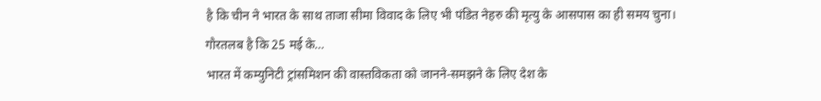है कि चीन ने भारत के साथ ताजा सीमा विवाद के लिए भी पंडित नेहरु की मृत्यु के आसपास का ही समय चुना। गौरतलब है कि 25 मई के…
भारत में कम्युनिटी ट्रांसमिशन की वास्तविकता को जानने-समझने के लिए देश के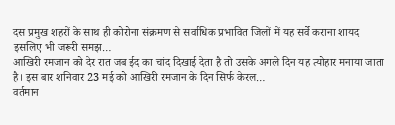दस प्रमुख शहरों के साथ ही कोरोना संक्रमण से सर्वाधिक प्रभावित जिलों में यह सर्वे कराना शायद इसलिए भी जरूरी समझ…
आखिरी रमजान को देर रात जब ईद का चांद दिखाई देता है तो उसके अगले दिन यह त्योहार मनाया जाता है। इस बार शनिवार 23 मई को आखिरी रमजान के दिन सिर्फ केरल…
वर्तमान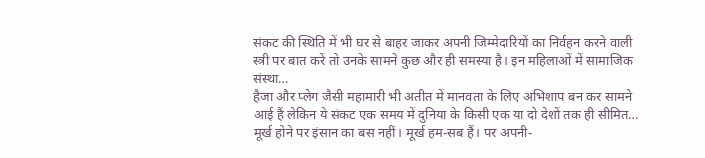संकट की स्थिति में भी घर से बाहर जाकर अपनी जिम्मेदारियों का निर्वहन करने वाली स्त्री पर बात करें तो उनके सामने कुछ और ही समस्या है। इन महिलाओं में सामाजिक संस्था…
हैजा और प्लेग जैसी महामारी भी अतीत में मानवता के लिए अभिशाप बन कर सामने आई हैं लेकिन ये संकट एक समय में दुनिया के किसी एक या दो देशों तक ही सीमित…
मूर्ख होने पर इंसान का बस नहीं। मूर्ख हम-सब हैं। पर अपनी-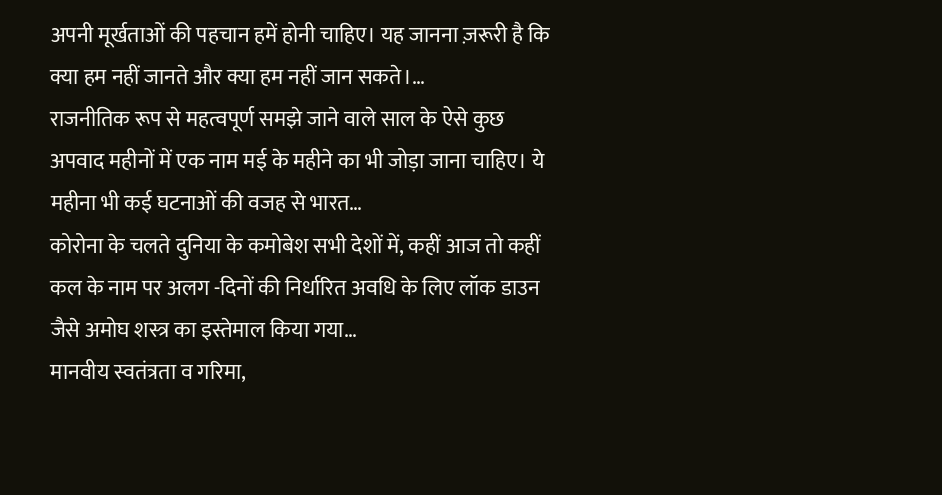अपनी मूर्खताओं की पहचान हमें होनी चाहिए। यह जानना ज़रूरी है कि क्या हम नहीं जानते और क्या हम नहीं जान सकते।…
राजनीतिक रूप से महत्वपूर्ण समझे जाने वाले साल के ऐसे कुछ अपवाद महीनों में एक नाम मई के महीने का भी जोड़ा जाना चाहिए। ये महीना भी कई घटनाओं की वजह से भारत…
कोरोना के चलते दुनिया के कमोबेश सभी देशों में, कहीं आज तो कहीं कल के नाम पर अलग -दिनों की निर्धारित अवधि के लिए लॉक डाउन जैसे अमोघ शस्त्र का इस्तेमाल किया गया…
मानवीय स्वतंत्रता व गरिमा,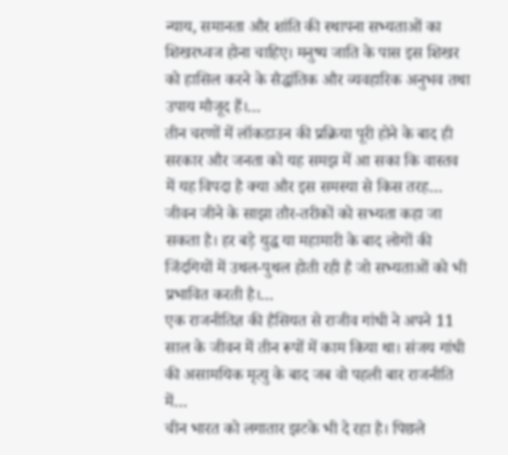न्याय, समानता और शांति की स्थापना सभ्यताओं का शिखरध्वज होना चाहिए। मनुष्य जाति के पास इस शिखर को हासिल करने के सैद्धांतिक और व्यवहारिक अनुभव तथा उपाय मौजूद हैं।…
तीन चरणों में लॉकडाउन की प्रक्रिया पूरी होने के बाद ही सरकार और जनता को यह समझ में आ सका कि वास्तव में यह विपदा है क्या और इस समस्या से किस तरह…
जीवन जीने के साझा तौर-तरीकों को सभ्यता कहा जा सकता है। हर बड़े युद्ध या महामारी के बाद लोगों की जिंदगियों में उथल-पुथल होती रही है जो सभ्यताओं को भी प्रभावित करती है।…
एक राजनीतिज्ञ की हैसियत से राजीव गांधी ने अपने 11 साल के जीवन में तीन रूपों में काम किया था। संजय गांधी की असामयिक मृत्यु के बाद जब वो पहली बार राजनीति में…
चीन भारत को लगातार झटके भी दे रहा है। पिछले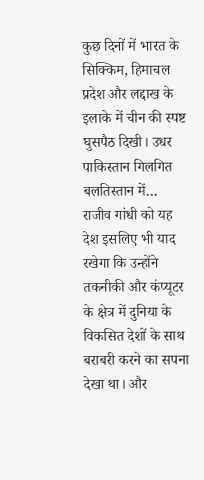कुछ दिनों में भारत के सिक्किम, हिमाचल प्रदेश और लद्दाख के इलाके में चीन की स्पष्ट घुसपैठ दिखी। उधर पाकिस्तान गिलगित बलतिस्तान में…
राजीव गांधी को यह देश इसलिए भी याद रखेगा कि उन्होंने तकनीकी और कंप्यूटर के क्षेत्र में दुनिया के विकसित देशों के साथ बराबरी करने का सपना देखा था। और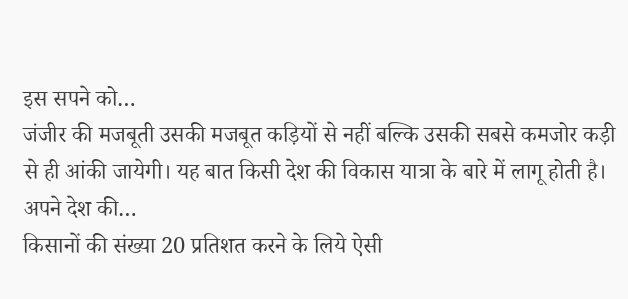इस सपने को…
जंजीर की मजबूती उसकी मजबूत कड़ियों से नहीं बल्कि उसकी सबसे कमजोर कड़ी से ही आंकी जायेगी। यह बात किसी देश की विकास यात्रा के बारे में लागू होती है। अपने देश की…
किसानों की संख्या 20 प्रतिशत करने के लिये ऐसी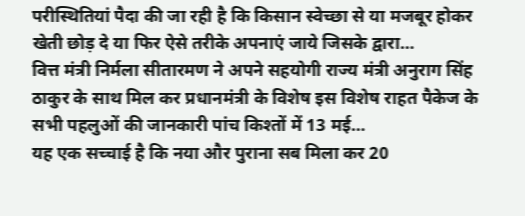परीस्थितियां पैदा की जा रही है कि किसान स्वेच्छा से या मजबूर होकर खेती छोड़ दे या फिर ऐसे तरीके अपनाएं जाये जिसके द्वारा…
वित्त मंत्री निर्मला सीतारमण ने अपने सहयोगी राज्य मंत्री अनुराग सिंह ठाकुर के साथ मिल कर प्रधानमंत्री के विशेष इस विशेष राहत पैकेज के सभी पहलुओं की जानकारी पांच किश्तों में 13 मई…
यह एक सच्चाई है कि नया और पुराना सब मिला कर 20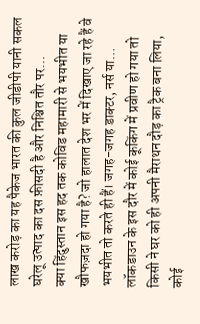लाख करोड़ का यह पैकेज भारत की कुल जीडीपी यानी सकल घरेलू उत्पाद का दस फ़ीसदी है और निश्चित तौर पर…
क्या हिंदुस्तान इस हद तक कोविड महामारी से भयभीत या खौफज़दा हो गया है? जो हालात देश भर में दिखाए जा रहे हैं वे भयभीत तो करते ही हैं। जगह-जगह डाक्टर, नर्स या…
लॉकडाउन के इस दौर में कोई कूकिंग में प्रवीण हो गया तो किसी ने घर को ही अपनी मैराथन दौड़ का ट्रैक बना लिया, कोई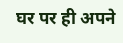घर पर ही अपने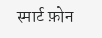स्मार्ट फ़ोन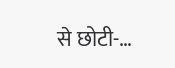से छोटी-…